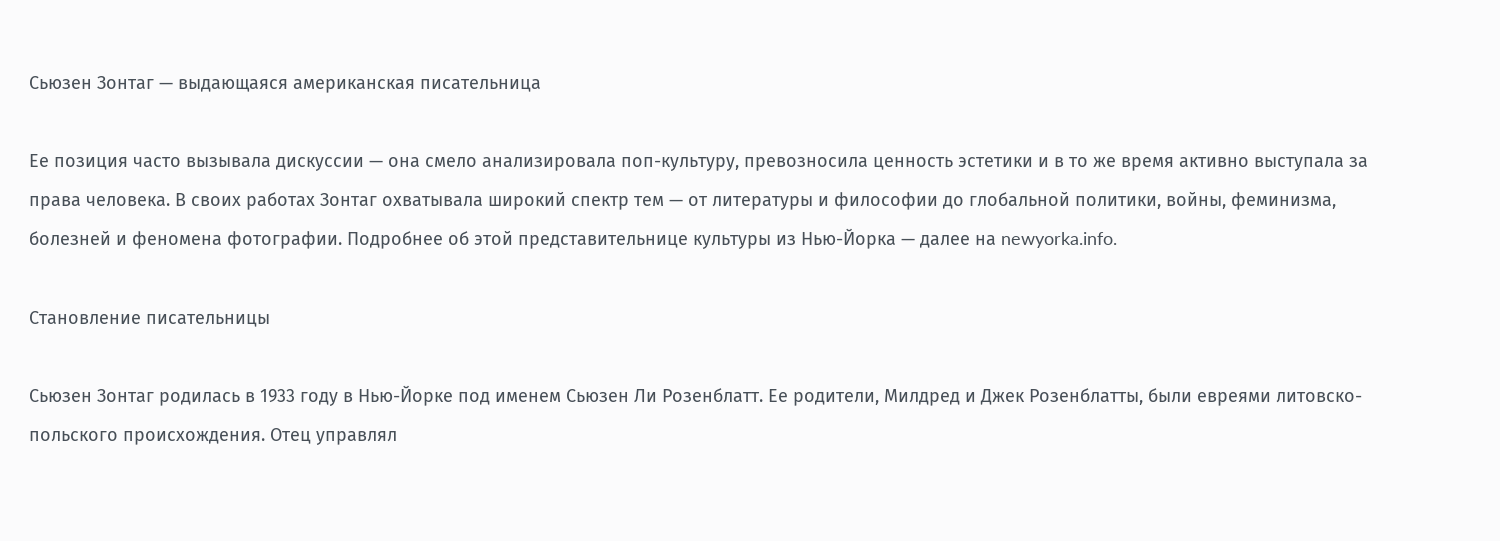Сьюзен Зонтаг — выдающаяся американская писательница

Ее позиция часто вызывала дискуссии — она смело анализировала поп-культуру, превозносила ценность эстетики и в то же время активно выступала за права человека. В своих работах Зонтаг охватывала широкий спектр тем — от литературы и философии до глобальной политики, войны, феминизма, болезней и феномена фотографии. Подробнее об этой представительнице культуры из Нью-Йорка — далее на newyorka.info.

Становление писательницы

Сьюзен Зонтаг родилась в 1933 году в Нью-Йорке под именем Сьюзен Ли Розенблатт. Ее родители, Милдред и Джек Розенблатты, были евреями литовско-польского происхождения. Отец управлял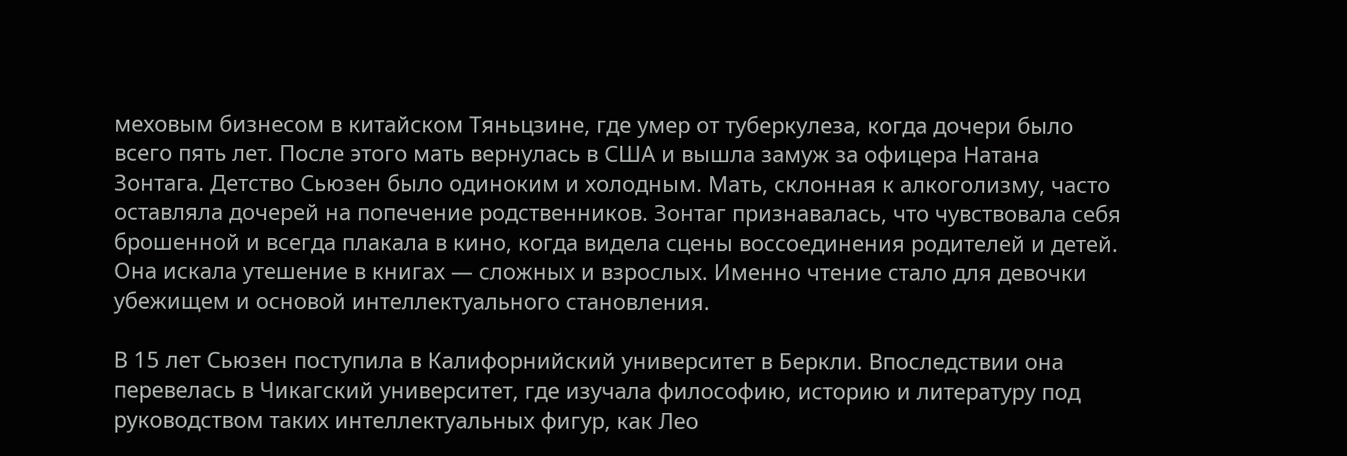меховым бизнесом в китайском Тяньцзине, где умер от туберкулеза, когда дочери было всего пять лет. После этого мать вернулась в США и вышла замуж за офицера Натана Зонтага. Детство Сьюзен было одиноким и холодным. Мать, склонная к алкоголизму, часто оставляла дочерей на попечение родственников. Зонтаг признавалась, что чувствовала себя брошенной и всегда плакала в кино, когда видела сцены воссоединения родителей и детей. Она искала утешение в книгах — сложных и взрослых. Именно чтение стало для девочки убежищем и основой интеллектуального становления.

В 15 лет Сьюзен поступила в Калифорнийский университет в Беркли. Впоследствии она перевелась в Чикагский университет, где изучала философию, историю и литературу под руководством таких интеллектуальных фигур, как Лео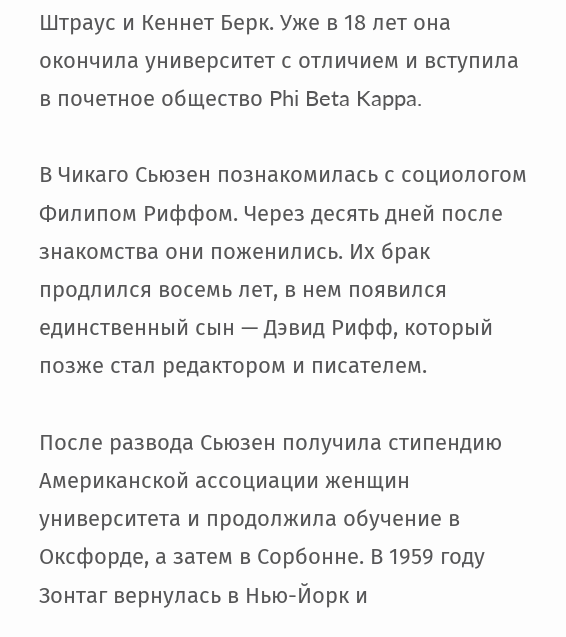Штраус и Кеннет Берк. Уже в 18 лет она окончила университет с отличием и вступила в почетное общество Phi Beta Kappa.

В Чикаго Сьюзен познакомилась с социологом Филипом Риффом. Через десять дней после знакомства они поженились. Их брак продлился восемь лет, в нем появился единственный сын — Дэвид Рифф, который позже стал редактором и писателем.

После развода Сьюзен получила стипендию Американской ассоциации женщин университета и продолжила обучение в Оксфорде, а затем в Сорбонне. В 1959 году Зонтаг вернулась в Нью-Йорк и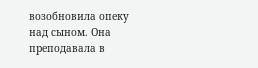возобновила опеку над сыном. Она преподавала в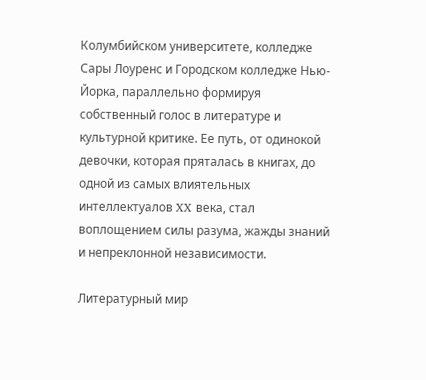Колумбийском университете, колледже Сары Лоуренс и Городском колледже Нью-Йорка, параллельно формируя собственный голос в литературе и культурной критике. Ее путь, от одинокой девочки, которая пряталась в книгах, до одной из самых влиятельных интеллектуалов XX века, стал воплощением силы разума, жажды знаний и непреклонной независимости.

Литературный мир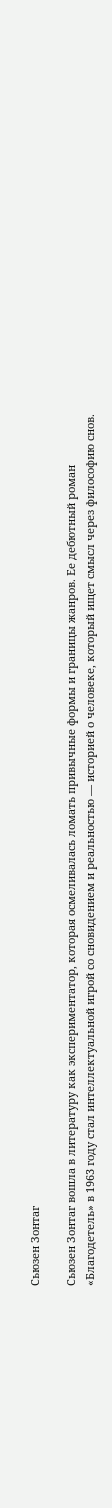Сьюзен Зонтаг

Сьюзен Зонтаг вошла в литературу как экспериментатор, которая осмеливалась ломать привычные формы и границы жанров. Ее дебютный роман «Благодетель» в 1963 году стал интеллектуальной игрой со сновидением и реальностью — историей о человеке, который ищет смысл через философию снов.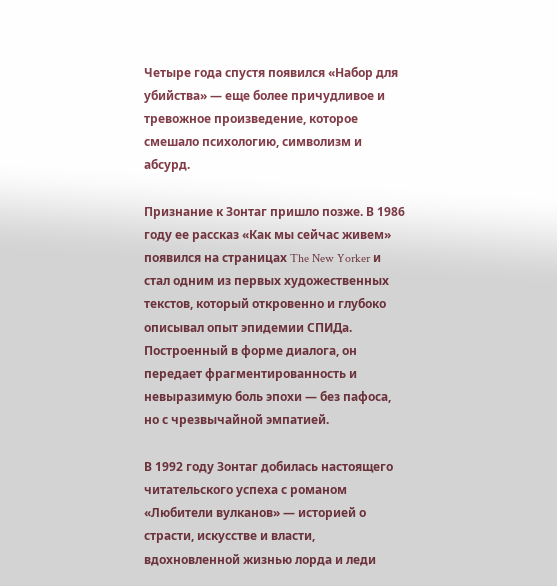Четыре года спустя появился «Набор для убийства» — еще более причудливое и тревожное произведение, которое смешало психологию, символизм и абсурд.

Признание к Зонтаг пришло позже. В 1986 году ее рассказ «Как мы сейчас живем» появился на страницах The New Yorker и стал одним из первых художественных текстов, который откровенно и глубоко описывал опыт эпидемии СПИДа. Построенный в форме диалога, он передает фрагментированность и невыразимую боль эпохи — без пафоса, но с чрезвычайной эмпатией.

В 1992 году Зонтаг добилась настоящего читательского успеха с романом «Любители вулканов» — историей о страсти, искусстве и власти, вдохновленной жизнью лорда и леди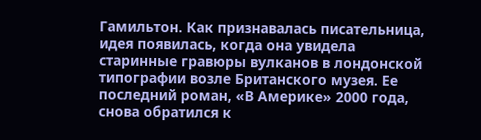Гамильтон. Как признавалась писательница, идея появилась, когда она увидела старинные гравюры вулканов в лондонской типографии возле Британского музея. Ее последний роман, «В Америке» 2000 года, снова обратился к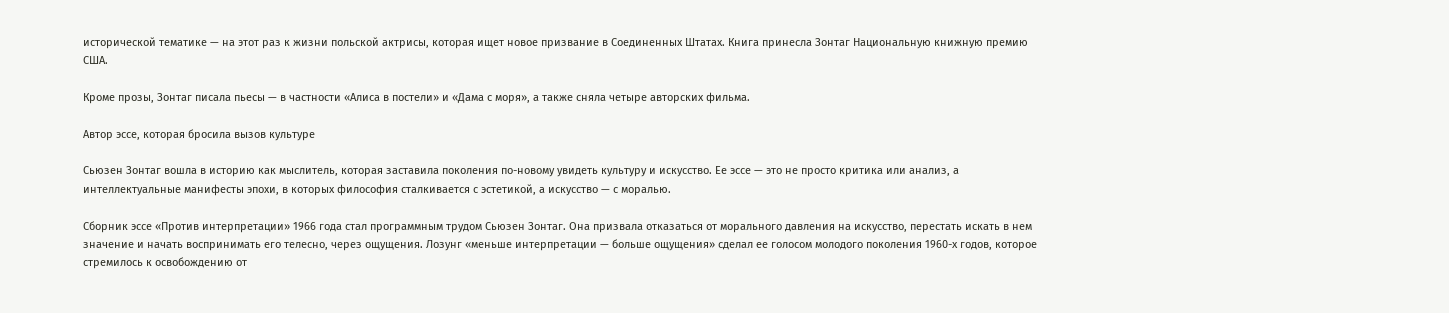исторической тематике — на этот раз к жизни польской актрисы, которая ищет новое призвание в Соединенных Штатах. Книга принесла Зонтаг Национальную книжную премию США.

Кроме прозы, Зонтаг писала пьесы — в частности «Алиса в постели» и «Дама с моря», а также сняла четыре авторских фильма.

Автор эссе, которая бросила вызов культуре

Сьюзен Зонтаг вошла в историю как мыслитель, которая заставила поколения по-новому увидеть культуру и искусство. Ее эссе — это не просто критика или анализ, а интеллектуальные манифесты эпохи, в которых философия сталкивается с эстетикой, а искусство — с моралью.

Сборник эссе «Против интерпретации» 1966 года стал программным трудом Сьюзен Зонтаг. Она призвала отказаться от морального давления на искусство, перестать искать в нем значение и начать воспринимать его телесно, через ощущения. Лозунг «меньше интерпретации — больше ощущения» сделал ее голосом молодого поколения 1960-х годов, которое стремилось к освобождению от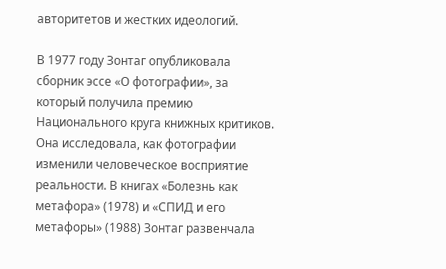авторитетов и жестких идеологий.

В 1977 году Зонтаг опубликовала сборник эссе «О фотографии», за который получила премию Национального круга книжных критиков. Она исследовала, как фотографии изменили человеческое восприятие реальности. В книгах «Болезнь как метафора» (1978) и «СПИД и его метафоры» (1988) Зонтаг развенчала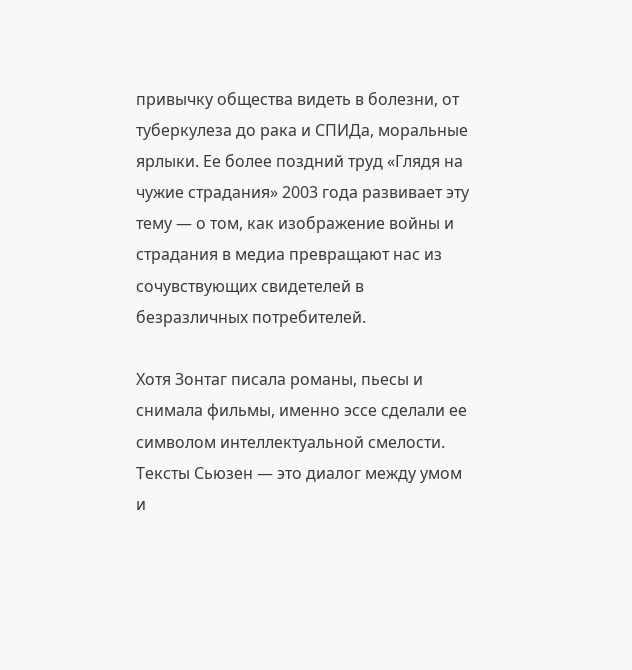привычку общества видеть в болезни, от туберкулеза до рака и СПИДа, моральные ярлыки. Ее более поздний труд «Глядя на чужие страдания» 2003 года развивает эту тему — о том, как изображение войны и страдания в медиа превращают нас из сочувствующих свидетелей в безразличных потребителей.

Хотя Зонтаг писала романы, пьесы и снимала фильмы, именно эссе сделали ее символом интеллектуальной смелости. Тексты Сьюзен — это диалог между умом и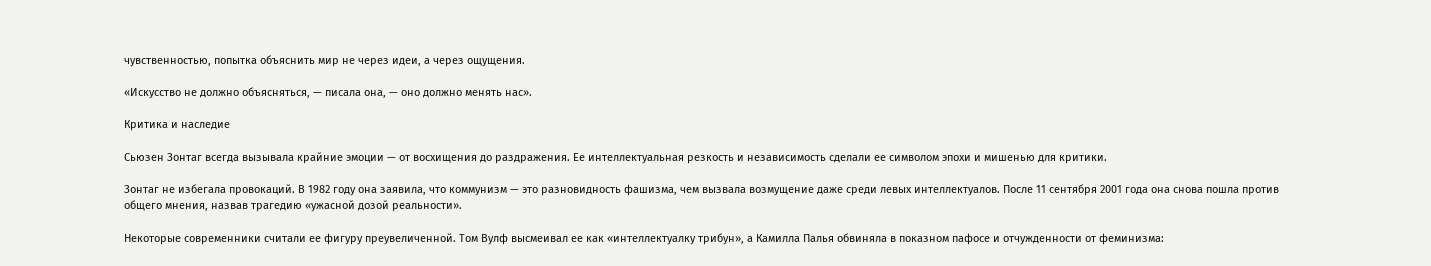чувственностью, попытка объяснить мир не через идеи, а через ощущения.

«Искусство не должно объясняться, — писала она, — оно должно менять нас».

Критика и наследие

Сьюзен Зонтаг всегда вызывала крайние эмоции — от восхищения до раздражения. Ее интеллектуальная резкость и независимость сделали ее символом эпохи и мишенью для критики.

Зонтаг не избегала провокаций. В 1982 году она заявила, что коммунизм — это разновидность фашизма, чем вызвала возмущение даже среди левых интеллектуалов. После 11 сентября 2001 года она снова пошла против общего мнения, назвав трагедию «ужасной дозой реальности».

Некоторые современники считали ее фигуру преувеличенной. Том Вулф высмеивал ее как «интеллектуалку трибун», а Камилла Палья обвиняла в показном пафосе и отчужденности от феминизма: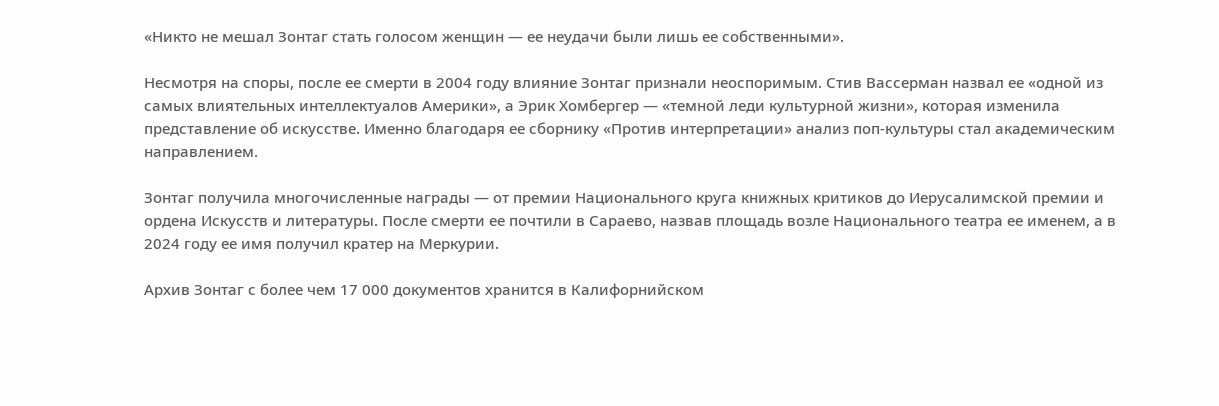«Никто не мешал Зонтаг стать голосом женщин — ее неудачи были лишь ее собственными».

Несмотря на споры, после ее смерти в 2004 году влияние Зонтаг признали неоспоримым. Стив Вассерман назвал ее «одной из самых влиятельных интеллектуалов Америки», а Эрик Хомбергер — «темной леди культурной жизни», которая изменила представление об искусстве. Именно благодаря ее сборнику «Против интерпретации» анализ поп-культуры стал академическим направлением.

Зонтаг получила многочисленные награды — от премии Национального круга книжных критиков до Иерусалимской премии и ордена Искусств и литературы. После смерти ее почтили в Сараево, назвав площадь возле Национального театра ее именем, а в 2024 году ее имя получил кратер на Меркурии.

Архив Зонтаг с более чем 17 000 документов хранится в Калифорнийском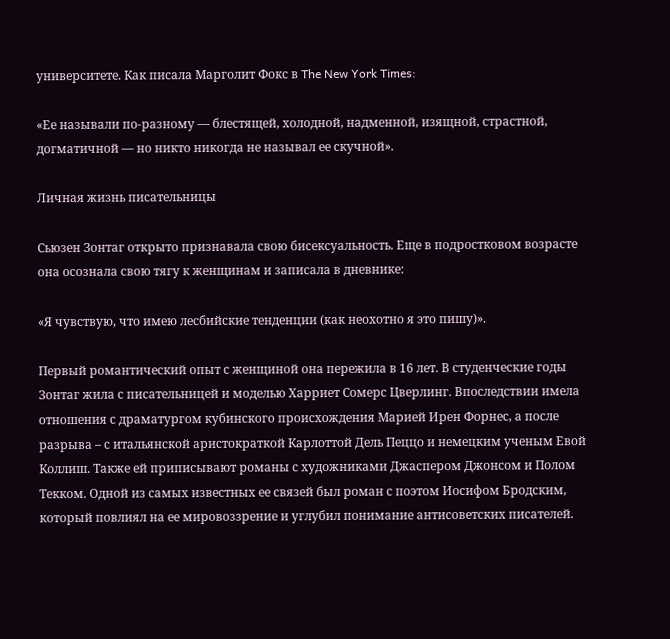университете. Как писала Марголит Фокс в The New York Times:

«Ее называли по-разному — блестящей, холодной, надменной, изящной, страстной, догматичной — но никто никогда не называл ее скучной».

Личная жизнь писательницы

Сьюзен Зонтаг открыто признавала свою бисексуальность. Еще в подростковом возрасте она осознала свою тягу к женщинам и записала в дневнике:

«Я чувствую, что имею лесбийские тенденции (как неохотно я это пишу)».

Первый романтический опыт с женщиной она пережила в 16 лет. В студенческие годы Зонтаг жила с писательницей и моделью Харриет Сомерс Цверлинг. Впоследствии имела отношения с драматургом кубинского происхождения Марией Ирен Форнес, а после разрыва – с итальянской аристократкой Карлоттой Дель Пеццо и немецким ученым Евой Коллиш. Также ей приписывают романы с художниками Джаспером Джонсом и Полом Текком. Одной из самых известных ее связей был роман с поэтом Иосифом Бродским, который повлиял на ее мировоззрение и углубил понимание антисоветских писателей.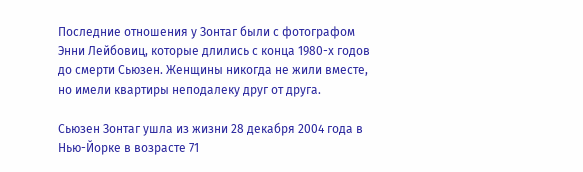Последние отношения у Зонтаг были с фотографом Энни Лейбовиц, которые длились с конца 1980-х годов до смерти Сьюзен. Женщины никогда не жили вместе, но имели квартиры неподалеку друг от друга.

Сьюзен Зонтаг ушла из жизни 28 декабря 2004 года в Нью-Йорке в возрасте 71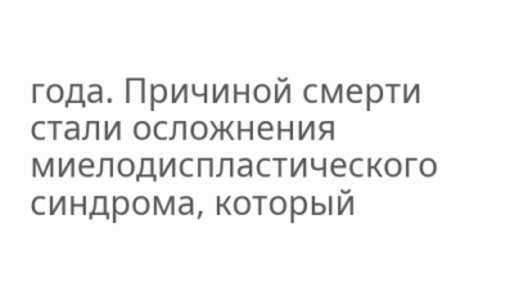года. Причиной смерти стали осложнения миелодиспластического синдрома, который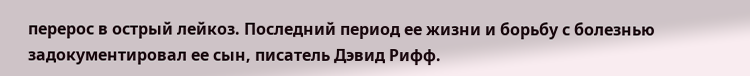перерос в острый лейкоз. Последний период ее жизни и борьбу с болезнью задокументировал ее сын, писатель Дэвид Рифф.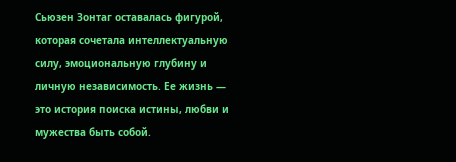Сьюзен Зонтаг оставалась фигурой, которая сочетала интеллектуальную силу, эмоциональную глубину и личную независимость. Ее жизнь — это история поиска истины, любви и мужества быть собой.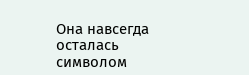Она навсегда осталась символом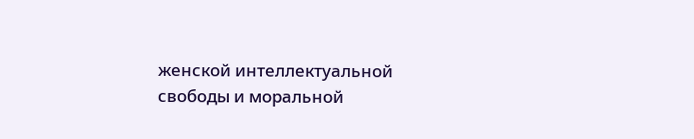женской интеллектуальной свободы и моральной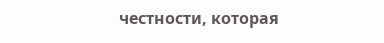честности, которая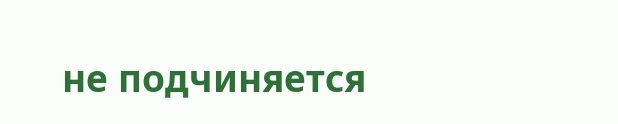не подчиняется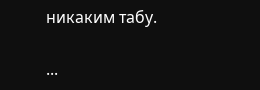никаким табу.

...